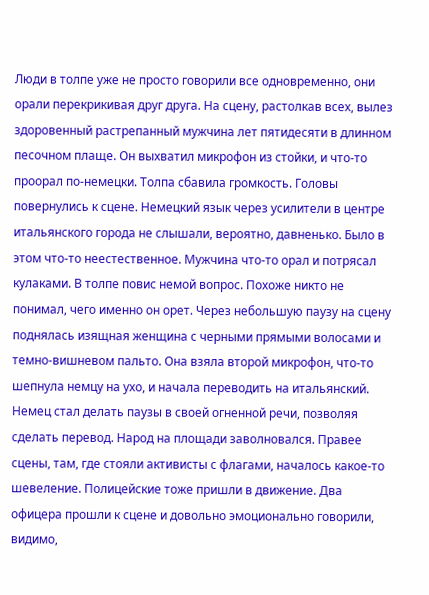Люди в толпе уже не просто говорили все одновременно, они орали перекрикивая друг друга. На сцену, растолкав всех, вылез здоровенный растрепанный мужчина лет пятидесяти в длинном песочном плаще. Он выхватил микрофон из стойки, и что-то проорал по-немецки. Толпа сбавила громкость. Головы повернулись к сцене. Немецкий язык через усилители в центре итальянского города не слышали, вероятно, давненько. Было в этом что-то неестественное. Мужчина что-то орал и потрясал кулаками. В толпе повис немой вопрос. Похоже никто не понимал, чего именно он орет. Через небольшую паузу на сцену поднялась изящная женщина с черными прямыми волосами и темно-вишневом пальто. Она взяла второй микрофон, что-то шепнула немцу на ухо, и начала переводить на итальянский. Немец стал делать паузы в своей огненной речи, позволяя сделать перевод. Народ на площади заволновался. Правее сцены, там, где стояли активисты с флагами, началось какое-то шевеление. Полицейские тоже пришли в движение. Два офицера прошли к сцене и довольно эмоционально говорили, видимо,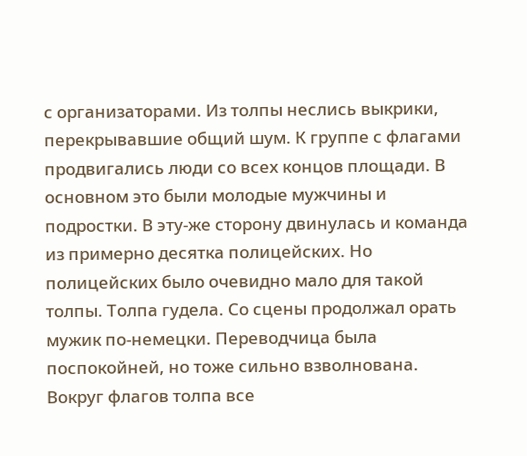с организаторами. Из толпы неслись выкрики, перекрывавшие общий шум. К группе с флагами продвигались люди со всех концов площади. В основном это были молодые мужчины и подростки. В эту-же сторону двинулась и команда из примерно десятка полицейских. Но полицейских было очевидно мало для такой толпы. Толпа гудела. Со сцены продолжал орать мужик по-немецки. Переводчица была поспокойней, но тоже сильно взволнована. Вокруг флагов толпа все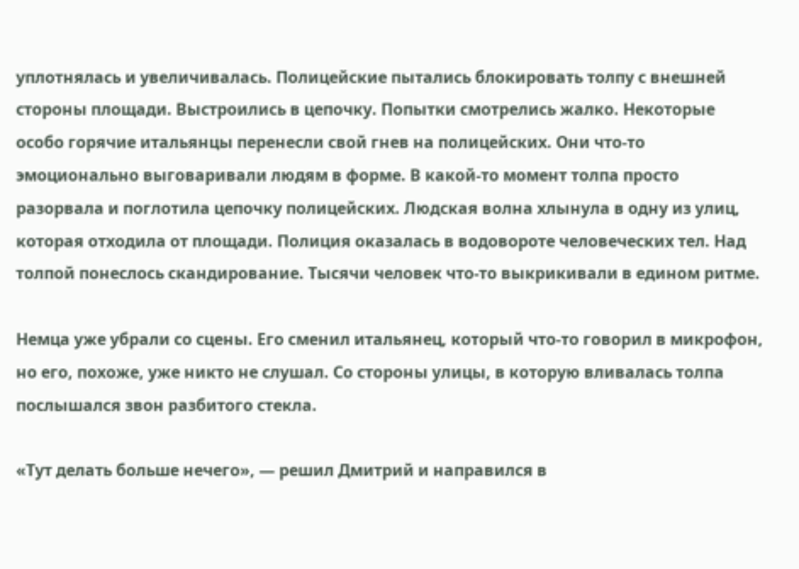уплотнялась и увеличивалась. Полицейские пытались блокировать толпу с внешней стороны площади. Выстроились в цепочку. Попытки смотрелись жалко. Некоторые особо горячие итальянцы перенесли свой гнев на полицейских. Они что-то эмоционально выговаривали людям в форме. В какой-то момент толпа просто разорвала и поглотила цепочку полицейских. Людская волна хлынула в одну из улиц, которая отходила от площади. Полиция оказалась в водовороте человеческих тел. Над толпой понеслось скандирование. Тысячи человек что-то выкрикивали в едином ритме.

Немца уже убрали со сцены. Его сменил итальянец, который что-то говорил в микрофон, но его, похоже, уже никто не слушал. Со стороны улицы, в которую вливалась толпа послышался звон разбитого стекла.

«Тут делать больше нечего», — решил Дмитрий и направился в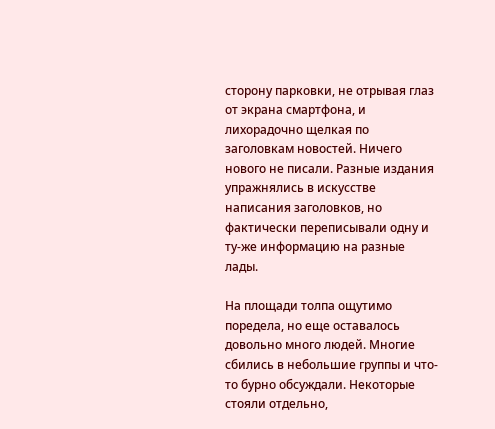сторону парковки, не отрывая глаз от экрана смартфона, и лихорадочно щелкая по заголовкам новостей. Ничего нового не писали. Разные издания упражнялись в искусстве написания заголовков, но фактически переписывали одну и ту-же информацию на разные лады.

На площади толпа ощутимо поредела, но еще оставалось довольно много людей. Многие сбились в небольшие группы и что-то бурно обсуждали. Некоторые стояли отдельно,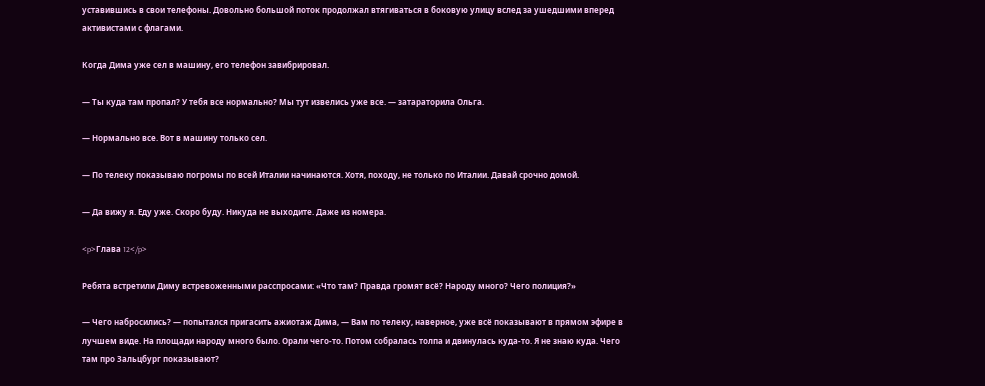уставившись в свои телефоны. Довольно большой поток продолжал втягиваться в боковую улицу вслед за ушедшими вперед активистами с флагами.

Когда Дима уже сел в машину, его телефон завибрировал.

— Ты куда там пропал? У тебя все нормально? Мы тут извелись уже все. — затараторила Ольга.

— Нормально все. Вот в машину только сел.

— По телеку показываю погромы по всей Италии начинаются. Хотя, походу, не только по Италии. Давай срочно домой.

— Да вижу я. Еду уже. Скоро буду. Никуда не выходите. Даже из номера.

<p>Глава 12</p>

Ребята встретили Диму встревоженными расспросами: «Что там? Правда громят всё? Народу много? Чего полиция?»

— Чего набросились? — попытался пригасить ажиотаж Дима, — Вам по телеку, наверное, уже всё показывают в прямом эфире в лучшем виде. На площади народу много было. Орали чего-то. Потом собралась толпа и двинулась куда-то. Я не знаю куда. Чего там про Зальцбург показывают?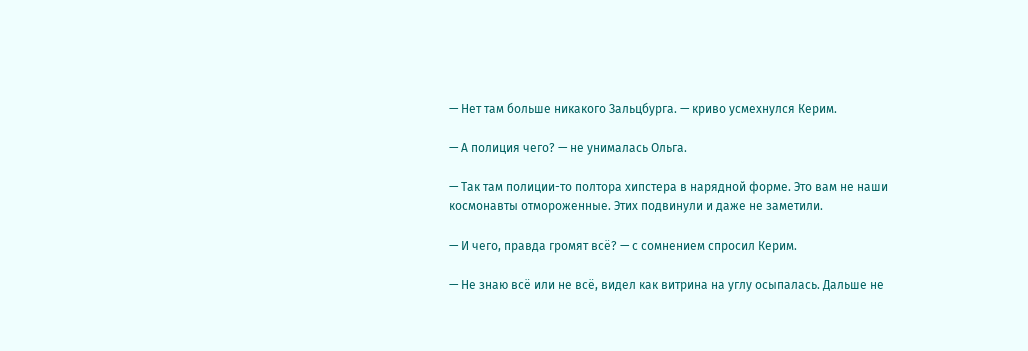— Нет там больше никакого Зальцбурга. — криво усмехнулся Керим.

— А полиция чего? — не унималась Ольга.

— Так там полиции-то полтора хипстера в нарядной форме. Это вам не наши космонавты отмороженные. Этих подвинули и даже не заметили.

— И чего, правда громят всё? — с сомнением спросил Керим.

— Не знаю всё или не всё, видел как витрина на углу осыпалась. Дальше не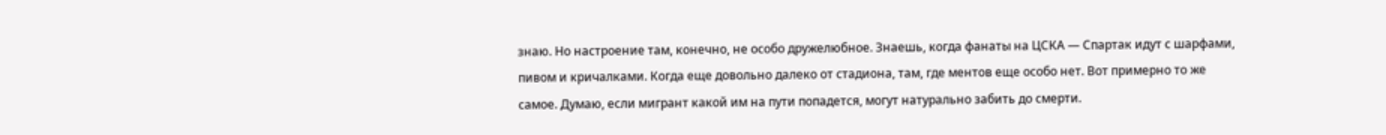знаю. Но настроение там, конечно, не особо дружелюбное. Знаешь, когда фанаты на ЦСКА — Спартак идут с шарфами, пивом и кричалками. Когда еще довольно далеко от стадиона, там, где ментов еще особо нет. Вот примерно то же самое. Думаю, если мигрант какой им на пути попадется, могут натурально забить до смерти.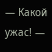— Какой ужас! —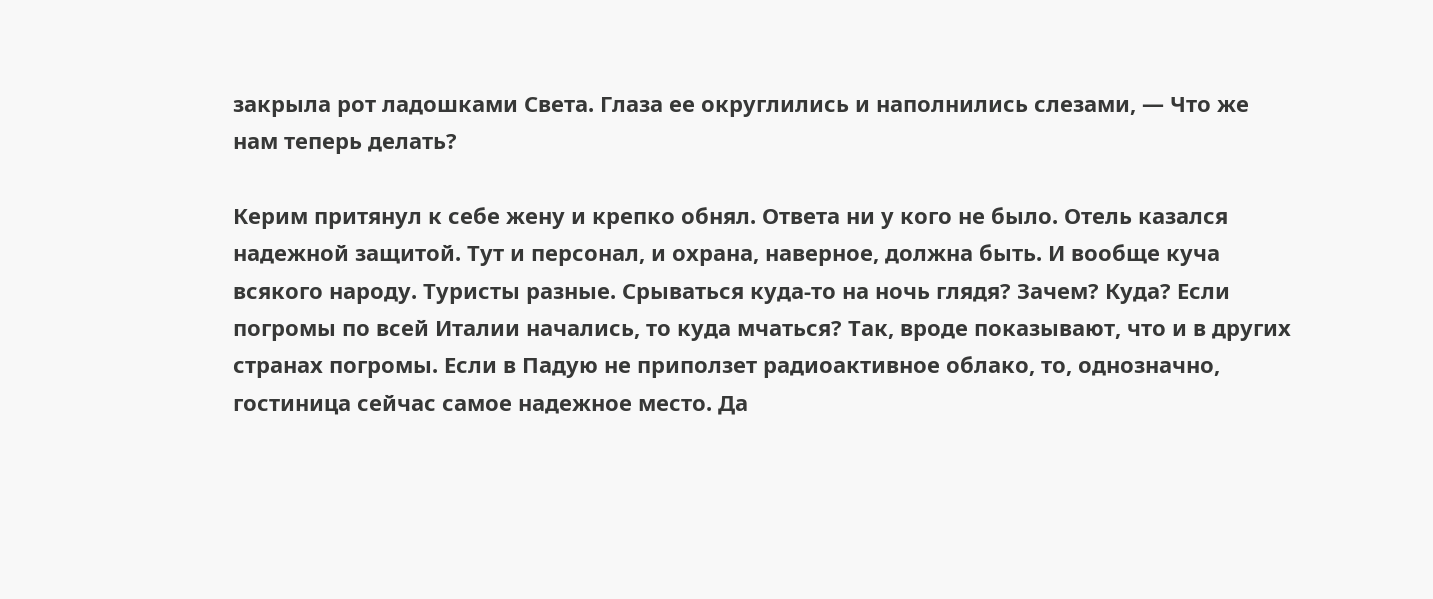закрыла рот ладошками Света. Глаза ее округлились и наполнились слезами, — Что же нам теперь делать?

Керим притянул к себе жену и крепко обнял. Ответа ни у кого не было. Отель казался надежной защитой. Тут и персонал, и охрана, наверное, должна быть. И вообще куча всякого народу. Туристы разные. Срываться куда-то на ночь глядя? Зачем? Куда? Если погромы по всей Италии начались, то куда мчаться? Так, вроде показывают, что и в других странах погромы. Если в Падую не приползет радиоактивное облако, то, однозначно, гостиница сейчас самое надежное место. Да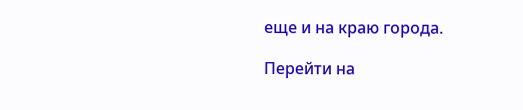еще и на краю города.

Перейти на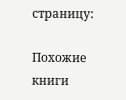страницу:

Похожие книги